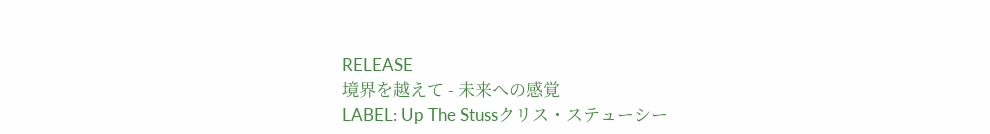RELEASE
境界を越えて - 未来への感覚
LABEL: Up The Stussクリス・ステューシー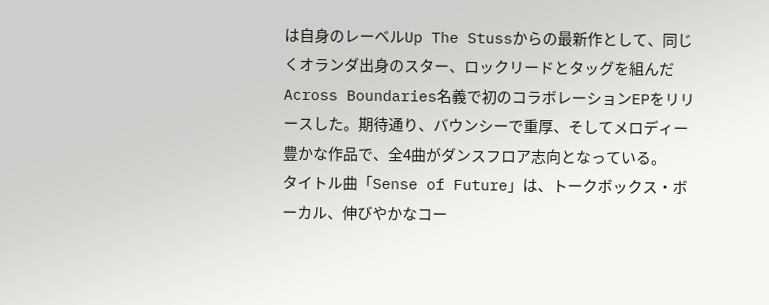は自身のレーベルUp The Stussからの最新作として、同じくオランダ出身のスター、ロックリードとタッグを組んだAcross Boundaries名義で初のコラボレーションEPをリリースした。期待通り、バウンシーで重厚、そしてメロディー豊かな作品で、全4曲がダンスフロア志向となっている。
タイトル曲「Sense of Future」は、トークボックス・ボーカル、伸びやかなコー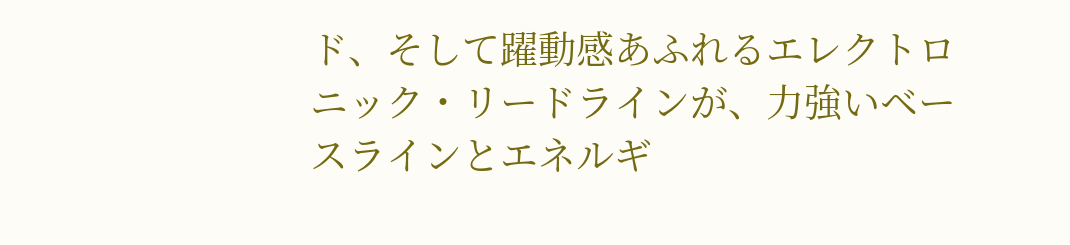ド、そして躍動感あふれるエレクトロニック・リードラインが、力強いベースラインとエネルギ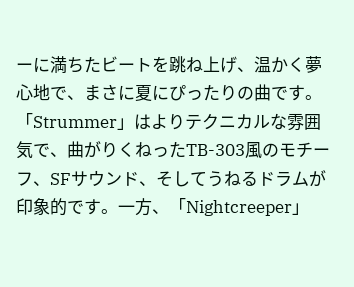ーに満ちたビートを跳ね上げ、温かく夢心地で、まさに夏にぴったりの曲です。「Strummer」はよりテクニカルな雰囲気で、曲がりくねったTB-303風のモチーフ、SFサウンド、そしてうねるドラムが印象的です。一方、「Nightcreeper」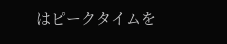はピークタイムを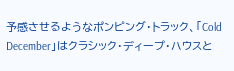予感させるようなポンピング・トラック、「Cold December」はクラシック・ディープ・ハウスと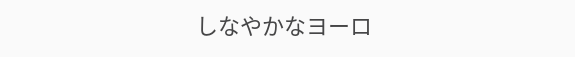しなやかなヨーロ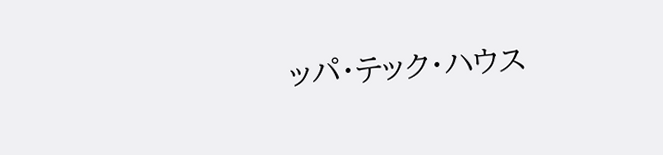ッパ・テック・ハウス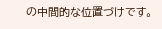の中間的な位置づけです。